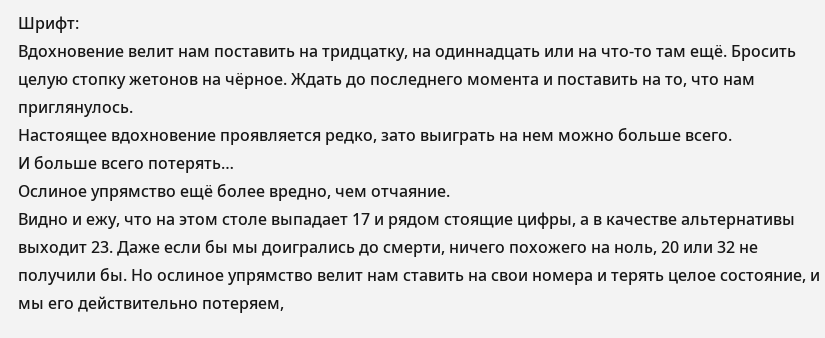Шрифт:
Вдохновение велит нам поставить на тридцатку, на одиннадцать или на что-то там ещё. Бросить целую стопку жетонов на чёрное. Ждать до последнего момента и поставить на то, что нам приглянулось.
Настоящее вдохновение проявляется редко, зато выиграть на нем можно больше всего.
И больше всего потерять…
Ослиное упрямство ещё более вредно, чем отчаяние.
Видно и ежу, что на этом столе выпадает 17 и рядом стоящие цифры, а в качестве альтернативы выходит 23. Даже если бы мы доигрались до смерти, ничего похожего на ноль, 20 или 32 не получили бы. Но ослиное упрямство велит нам ставить на свои номера и терять целое состояние, и мы его действительно потеряем,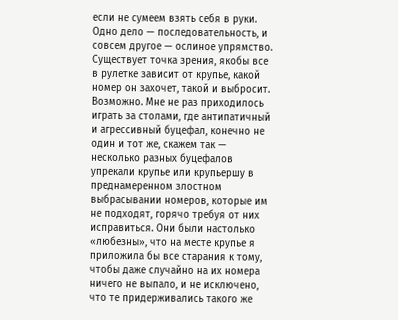если не сумеем взять себя в руки.
Одно дело — последовательность, и совсем другое — ослиное упрямство.
Существует точка зрения, якобы все в рулетке зависит от крупье, какой номер он захочет, такой и выбросит. Возможно. Мне не раз приходилось играть за столами, где антипатичный и агрессивный буцефал, конечно не один и тот же, скажем так — несколько разных буцефалов упрекали крупье или крупьершу в преднамеренном злостном выбрасывании номеров, которые им не подходят, горячо требуя от них исправиться. Они были настолько «любезны», что на месте крупье я приложила бы все старания к тому, чтобы даже случайно на их номера ничего не выпало, и не исключено, что те придерживались такого же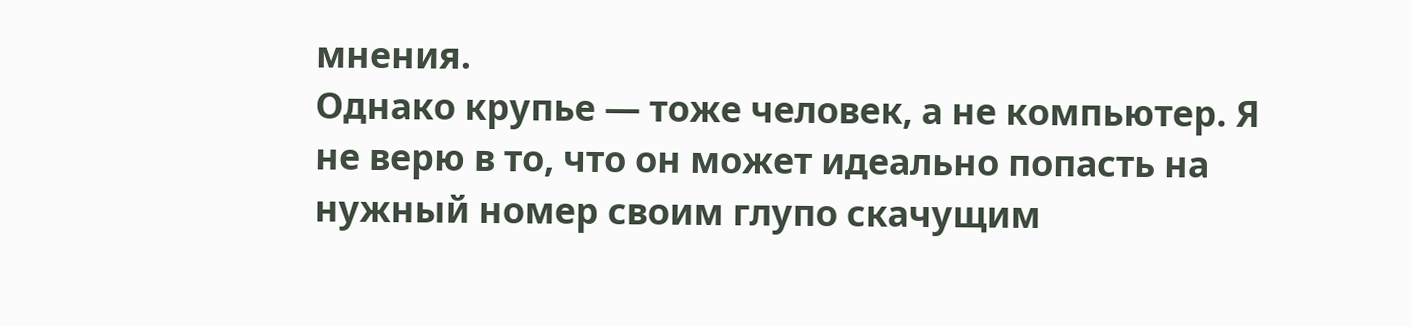мнения.
Однако крупье — тоже человек, а не компьютер. Я не верю в то, что он может идеально попасть на нужный номер своим глупо скачущим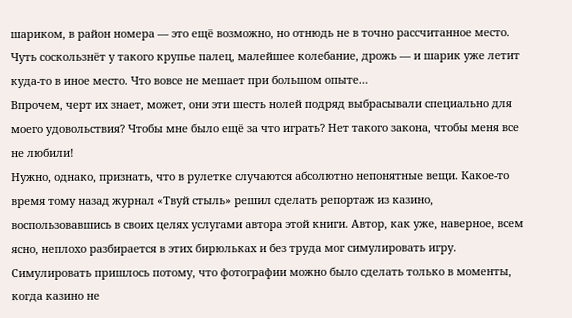шариком, в район номера — это ещё возможно, но отнюдь не в точно рассчитанное место. Чуть соскользнёт у такого крупье палец, малейшее колебание, дрожь — и шарик уже летит куда-то в иное место. Что вовсе не мешает при большом опыте…
Впрочем, черт их знает, может, они эти шесть нолей подряд выбрасывали специально для моего удовольствия? Чтобы мне было ещё за что играть? Нет такого закона, чтобы меня все не любили!
Нужно, однако, признать, что в рулетке случаются абсолютно непонятные вещи. Какое-то время тому назад журнал «Твуй стыль» решил сделать репортаж из казино, воспользовавшись в своих целях услугами автора этой книги. Автор, как уже, наверное, всем ясно, неплохо разбирается в этих бирюльках и без труда мог симулировать игру.
Симулировать пришлось потому, что фотографии можно было сделать только в моменты, когда казино не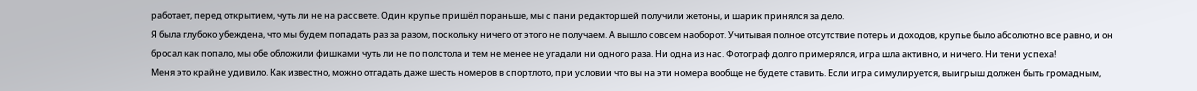работает, перед открытием, чуть ли не на рассвете. Один крупье пришёл пораньше, мы с пани редакторшей получили жетоны, и шарик принялся за дело.
Я была глубоко убеждена, что мы будем попадать раз за разом, поскольку ничего от этого не получаем. А вышло совсем наоборот. Учитывая полное отсутствие потерь и доходов, крупье было абсолютно все равно, и он бросал как попало, мы обе обложили фишками чуть ли не по полстола и тем не менее не угадали ни одного раза. Ни одна из нас. Фотограф долго примерялся, игра шла активно, и ничего. Ни тени успеха!
Меня это крайне удивило. Как известно, можно отгадать даже шесть номеров в спортлото, при условии что вы на эти номера вообще не будете ставить. Если игра симулируется, выигрыш должен быть громадным,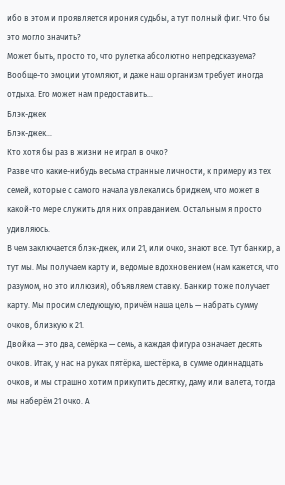ибо в этом и проявляется ирония судьбы, а тут полный фиг. Что бы это могло значить?
Может быть, просто то, что рулетка абсолютно непредсказуема?
Вообще-то эмоции утомляют, и даже наш организм требует иногда отдыха. Его может нам предоставить…
Блэк-джек
Блэк-джек…
Кто хотя бы раз в жизни не играл в очко?
Разве что какие-нибудь весьма странные личности, к примеру из тех семей, которые с самого начала увлекались бриджем, что может в какой-то мере служить для них оправданием. Остальным я просто удивляюсь.
В чем заключается блэк-джек, или 21, или очко, знают все. Тут банкир, а тут мы. Мы получаем карту и, ведомые вдохновением (нам кажется, что разумом, но это иллюзия), объявляем ставку. Банкир тоже получает карту. Мы просим следующую, причём наша цель — набрать сумму очков, близкую к 21.
Двойка — это два, семёрка — семь, а каждая фигура означает десять очков. Итак, у нас на руках пятёрка, шестёрка, в сумме одиннадцать очков, и мы страшно хотим прикупить десятку, даму или валета, тогда мы наберём 21 очко. А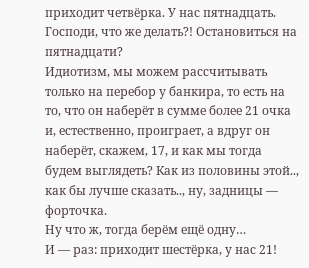приходит четвёрка. У нас пятнадцать. Господи, что же делать?! Остановиться на пятнадцати?
Идиотизм, мы можем рассчитывать только на перебор у банкира, то есть на то, что он наберёт в сумме более 21 очка и, естественно, проиграет, а вдруг он наберёт, скажем, 17, и как мы тогда будем выглядеть? Как из половины этой.., как бы лучше сказать.., ну, задницы — форточка.
Ну что ж, тогда берём ещё одну…
И — раз: приходит шестёрка, у нас 21!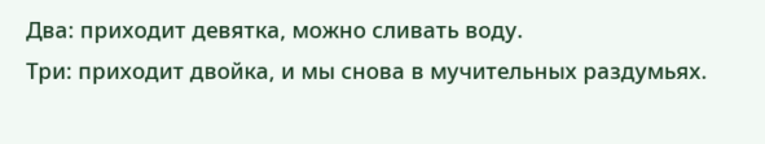Два: приходит девятка, можно сливать воду.
Три: приходит двойка, и мы снова в мучительных раздумьях.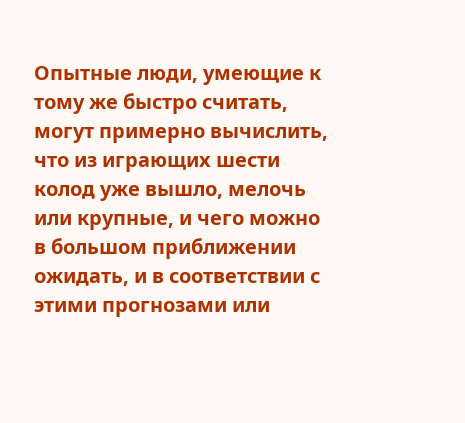Опытные люди, умеющие к тому же быстро считать, могут примерно вычислить, что из играющих шести колод уже вышло, мелочь или крупные, и чего можно в большом приближении ожидать, и в соответствии с этими прогнозами или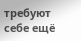требуют себе ещё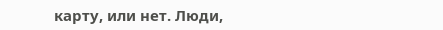карту, или нет. Люди,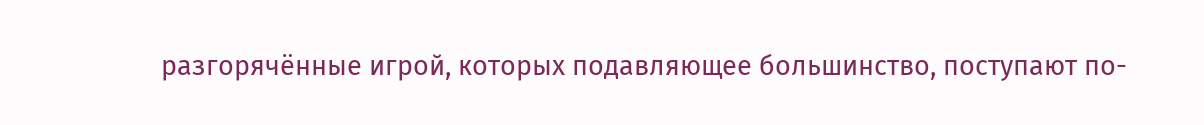разгорячённые игрой, которых подавляющее большинство, поступают по-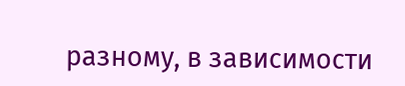разному, в зависимости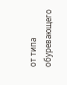от типа обуревающего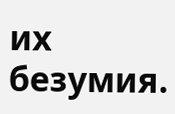их безумия.